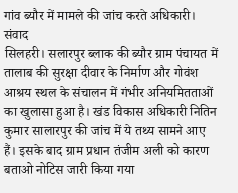गांव ब्यौर में मामले की जांच करते अधिकारी। संवाद
सिलहरी। सलारपुर ब्लाक की ब्यौर ग्राम पंचायत में तालाब की सुरक्षा दीवार के निर्माण और गोवंश आश्रय स्थल के संचालन में गंभीर अनियमितताओं का खुलासा हुआ है। खंड विकास अधिकारी नितिन कुमार सालारपुर की जांच में ये तथ्य सामने आए हैं। इसके बाद ग्राम प्रधान तंजीम अली को कारण बताओ नोटिस जारी किया गया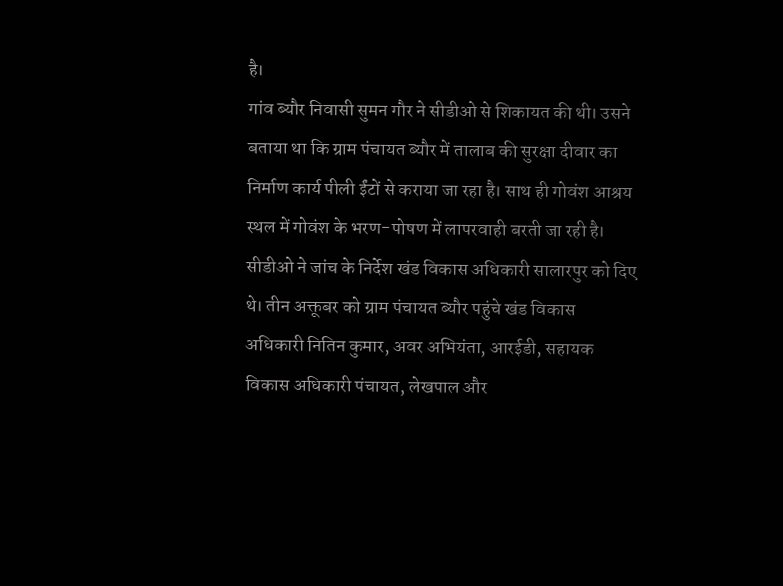है।
गांव ब्यौर निवासी सुमन गौर ने सीडीओ से शिकायत की थी। उसने बताया था कि ग्राम पंचायत ब्यौर में तालाब की सुरक्षा दीवार का निर्माण कार्य पीली ईंटों से कराया जा रहा है। साथ ही गोवंश आश्रय स्थल में गोवंश के भरण-पोषण में लापरवाही बरती जा रही है। सीडीओ ने जांच के निर्देश खंड विकास अधिकारी सालारपुर को दिए थे। तीन अक्तूबर को ग्राम पंचायत ब्यौर पहुंचे खंड विकास अधिकारी नितिन कुमार, अवर अभियंता, आरईडी, सहायक विकास अधिकारी पंचायत, लेखपाल और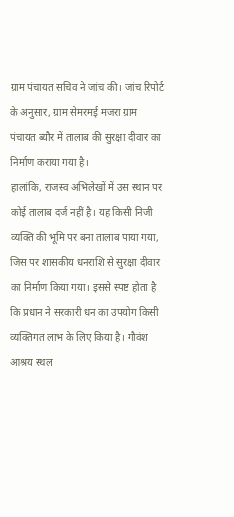ग्राम पंचायत सचिव ने जांच की। जांच रिपोर्ट के अनुसार, ग्राम सेमरमई मजरा ग्राम पंचायत ब्यौर में तालाब की सुरक्षा दीवार का निर्माण कराया गया है।
हालांकि, राजस्व अभिलेखों में उस स्थान पर कोई तालाब दर्ज नहीं है। यह किसी निजी व्यक्ति की भूमि पर बना तालाब पाया गया, जिस पर शासकीय धनराशि से सुरक्षा दीवार का निर्माण किया गया। इससे स्पष्ट होता है कि प्रधान ने सरकारी धन का उपयोग किसी व्यक्तिगत लाभ के लिए किया है। गौवंश आश्रय स्थल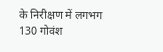के निरीक्षण में लगभग 130 गोवंश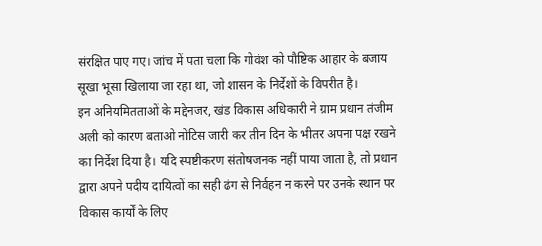संरक्षित पाए गए। जांच में पता चला कि गोवंश को पौष्टिक आहार के बजाय सूखा भूसा खिलाया जा रहा था, जो शासन के निर्देशों के विपरीत है।
इन अनियमितताओं के मद्देनजर, खंड विकास अधिकारी ने ग्राम प्रधान तंजीम अली को कारण बताओ नोटिस जारी कर तीन दिन के भीतर अपना पक्ष रखने का निर्देश दिया है। यदि स्पष्टीकरण संतोषजनक नहीं पाया जाता है, तो प्रधान द्वारा अपने पदीय दायित्वों का सही ढंग से निर्वहन न करने पर उनके स्थान पर विकास कार्यों के लिए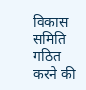विकास समिति गठित करने की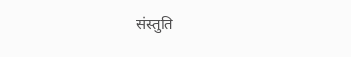संस्तुति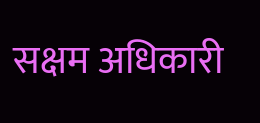सक्षम अधिकारी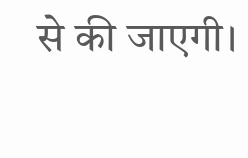से की जाएगी।